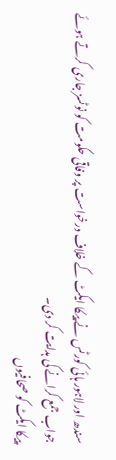سندھ اور لاہور ہائی کورٹس نے پیکا ایکٹ کے خلاف درخواست پر وفاقی حکومت کو نوٹسز جاری کرتے ہوئے جواب جمع کرانے کی ہدایت کر دی۔
پیکا ایکٹ کو صحافیوں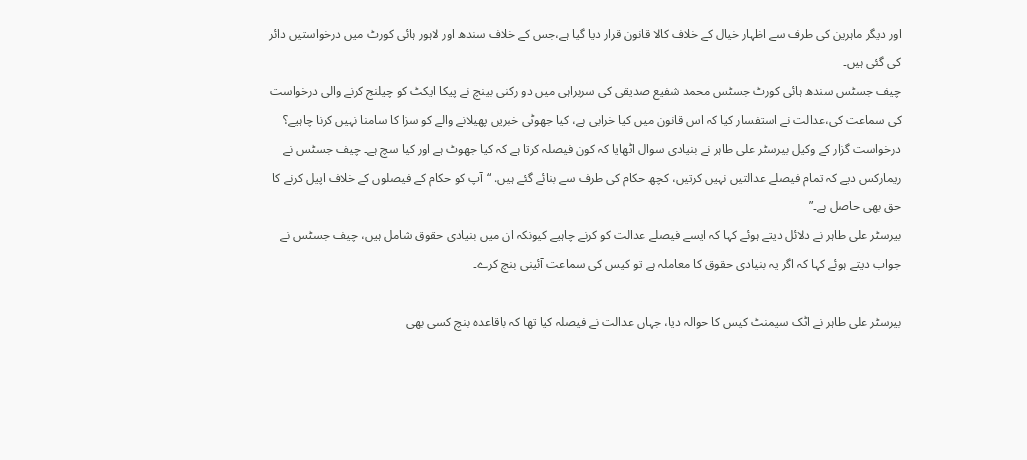اور دیگر ماہرین کی طرف سے اظہار خیال کے خلاف کالا قانون قرار دیا گیا ہے،جس کے خلاف سندھ اور لاہور ہائی کورٹ میں درخواستیں دائر کی گئی ہیں۔
چیف جسٹس سندھ ہائی کورٹ جسٹس محمد شفیع صدیقی کی سربراہی میں دو رکنی بینچ نے پیکا ایکٹ کو چیلنج کرنے والی درخواست کی سماعت کی،عدالت نے استفسار کیا کہ اس قانون میں کیا خرابی ہے، کیا جھوٹی خبریں پھیلانے والے کو سزا کا سامنا نہیں کرنا چاہیے؟
درخواست گزار کے وکیل بیرسٹر علی طاہر نے بنیادی سوال اٹھایا کہ کون فیصلہ کرتا ہے کہ کیا جھوٹ ہے اور کیا سچ ہے۔ چیف جسٹس نے ریمارکس دیے کہ تمام فیصلے عدالتیں نہیں کرتیں، کچھ حکام کی طرف سے بنائے گئے ہیں. “آپ کو حکام کے فیصلوں کے خلاف اپیل کرنے کا حق بھی حاصل ہے۔”
بیرسٹر علی طاہر نے دلائل دیتے ہوئے کہا کہ ایسے فیصلے عدالت کو کرنے چاہیے کیونکہ ان میں بنیادی حقوق شامل ہیں، چیف جسٹس نے جواب دیتے ہوئے کہا کہ اگر یہ بنیادی حقوق کا معاملہ ہے تو کیس کی سماعت آئینی بنچ کرے۔

بیرسٹر علی طاہر نے اٹک سیمنٹ کیس کا حوالہ دیا، جہاں عدالت نے فیصلہ کیا تھا کہ باقاعدہ بنچ کسی بھی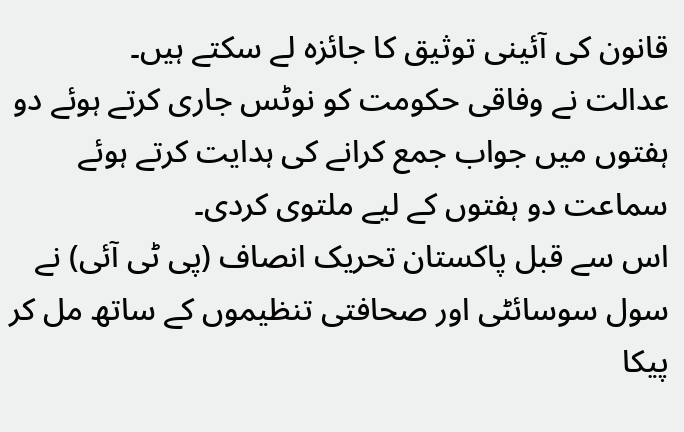قانون کی آئینی توثیق کا جائزہ لے سکتے ہیں۔
عدالت نے وفاقی حکومت کو نوٹس جاری کرتے ہوئے دو ہفتوں میں جواب جمع کرانے کی ہدایت کرتے ہوئے سماعت دو ہفتوں کے لیے ملتوی کردی۔
اس سے قبل پاکستان تحریک انصاف (پی ٹی آئی) نے سول سوسائٹی اور صحافتی تنظیموں کے ساتھ مل کر پیکا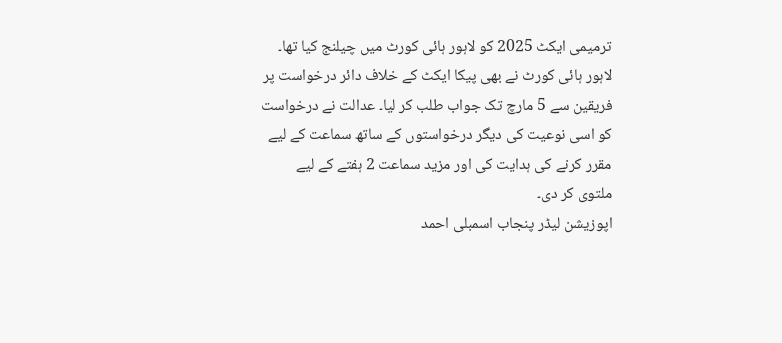ترمیمی ایکٹ 2025 کو لاہور ہائی کورٹ میں چیلنج کیا تھا۔
لاہور ہائی کورٹ نے بھی پیکا ایکٹ کے خلاف دائر درخواست پر فریقین سے 5 مارچ تک جواب طلب کر لیا۔ عدالت نے درخواست کو اسی نوعیت کی دیگر درخواستوں کے ساتھ سماعت کے لیے مقرر کرنے کی ہدایت کی اور مزید سماعت 2 ہفتے کے لیے ملتوی کر دی۔
اپوزیشن لیڈر پنجاب اسمبلی احمد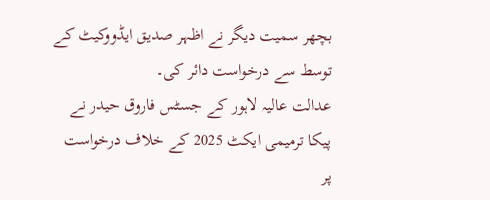بچھر سمیت دیگر نے اظہر صدیق ایڈووکیٹ کے توسط سے درخواست دائر کی۔
عدالت عالیہ لاہور کے جسٹس فاروق حیدر نے پیکا ترمیمی ایکٹ 2025 کے خلاف درخواست پر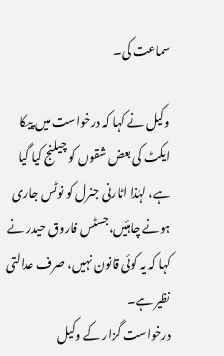سماعت کی۔

وکیل نے کہا کہ درخواست میں پیکا ایکٹ کی بعض شقوں کو چیلنج کیا گیا ہے، لہٰذا اٹارنی جنرل کو نوٹس جاری ہونے چاہئیں،جسٹس فاروق حیدر نے کہا کہ یہ کوئی قانون نہیں، صرف عدالتی نظیر ہے۔
درخواست گزار کے وکیل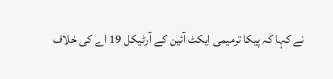نے کہا کہ پیکا ترمیمی ایکٹ آئین کے آرٹیکل 19 اے کی خلاف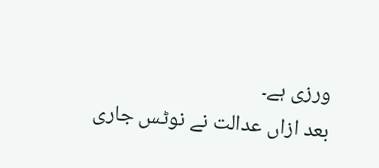ورزی ہے۔
بعد ازاں عدالت نے نوٹس جاری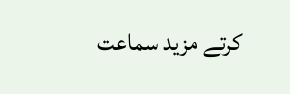کرتے مزید سماعت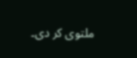ملتوی کر دی۔